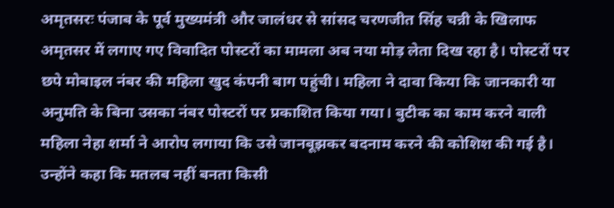अमृतसरः पंजाब के पूर्व मुख्यमंत्री और जालंधर से सांसद चरणजीत सिंह चन्नी के खिलाफ अमृतसर में लगाए गए विवादित पोस्टरों का मामला अब नया मोड़ लेता दिख रहा है। पोस्टरों पर छपे मोबाइल नंबर की महिला खुद कंपनी बाग पहुंची। महिला ने दावा किया कि जानकारी या अनुमति के बिना उसका नंबर पोस्टरों पर प्रकाशित किया गया। बुटीक का काम करने वाली महिला नेहा शर्मा ने आरोप लगाया कि उसे जानबूझकर बदनाम करने की कोशिश की गई है। उन्होंने कहा कि मतलब नहीं बनता किसी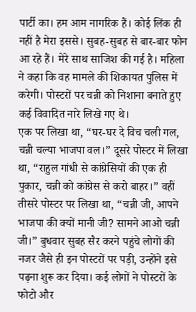पार्टी का। हम आम नागरिक हैं। कोई लिंक ही नहीं है मेरा इससे। सुबह-सुबह से बार-बार फोन आ रहे हैं। मेरे साथ साजिश की गई है। महिला ने कहा कि वह मामले की शिकायत पुलिस में करेगी। पोस्टरों पर चन्नी को निशाना बनाते हुए कई विवादित नारे लिखे गए थे।
एक पर लिखा था, “घर-घर दे विच चली गल, चन्नी चल्या भाजपा वल।” दूसरे पोस्टर में लिखा था, “राहुल गांधी से कांग्रेसियों की एक ही पुकार, चन्नी को कांग्रेस से करो बाहर।” वहीं तीसरे पोस्टर पर लिखा था, “चन्नी जी, आपने भाजपा की क्यों मानी जी? सामने आओ चन्नी जी।” बुधवार सुबह सैर करने पहुंचे लोगों की नजर जैसे ही इन पोस्टरों पर पड़ी, उन्होंने इसे पढ़ना शुरू कर दिया। कई लोगों ने पोस्टरों के फोटो और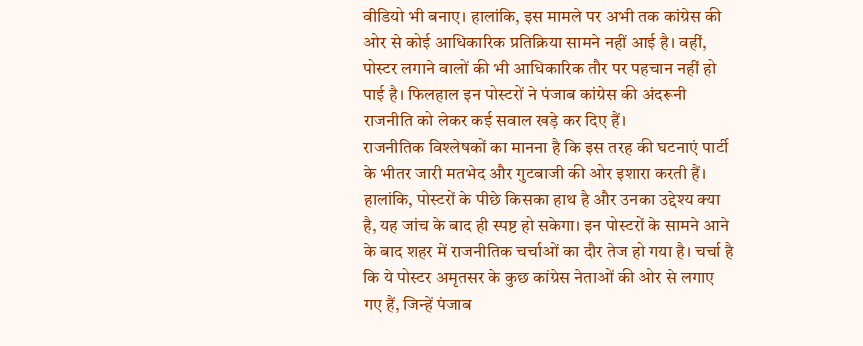वीडियो भी बनाए। हालांकि, इस मामले पर अभी तक कांग्रेस की ओर से कोई आधिकारिक प्रतिक्रिया सामने नहीं आई है। वहीं, पोस्टर लगाने वालों की भी आधिकारिक तौर पर पहचान नहीं हो पाई है। फिलहाल इन पोस्टरों ने पंजाब कांग्रेस की अंदरूनी राजनीति को लेकर कई सवाल खड़े कर दिए हैं।
राजनीतिक विश्लेषकों का मानना है कि इस तरह की घटनाएं पार्टी के भीतर जारी मतभेद और गुटबाजी की ओर इशारा करती हैं। हालांकि, पोस्टरों के पीछे किसका हाथ है और उनका उद्देश्य क्या है, यह जांच के बाद ही स्पष्ट हो सकेगा। इन पोस्टरों के सामने आने के बाद शहर में राजनीतिक चर्चाओं का दौर तेज हो गया है। चर्चा है कि ये पोस्टर अमृतसर के कुछ कांग्रेस नेताओं की ओर से लगाए गए हैं, जिन्हें पंजाब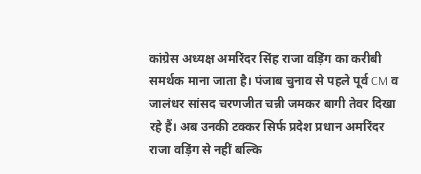कांग्रेस अध्यक्ष अमरिंदर सिंह राजा वड़िंग का करीबी समर्थक माना जाता है। पंजाब चुनाव से पहले पूर्व CM व जालंधर सांसद चरणजीत चन्नी जमकर बागी तेवर दिखा रहे हैं। अब उनकी टक्कर सिर्फ प्रदेश प्रधान अमरिंदर राजा वड़िंग से नहीं बल्कि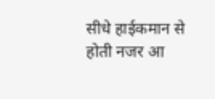सीधे हाईकमान से होती नजर आ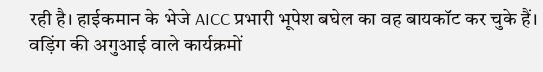रही है। हाईकमान के भेजे AICC प्रभारी भूपेश बघेल का वह बायकॉट कर चुके हैं। वड़िंग की अगुआई वाले कार्यक्रमों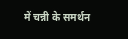में चन्नी के समर्थन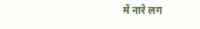में नारे लग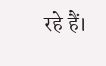रहे हैं।